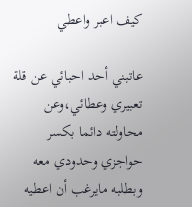كيف اعبر واعطي

عاتبني أحد احبائي عن قلة تعبيري وعطائي،وعن محاولته دائما بكسر حواجزي وحدودي معه وبطلبه مايرغب أن اعطيه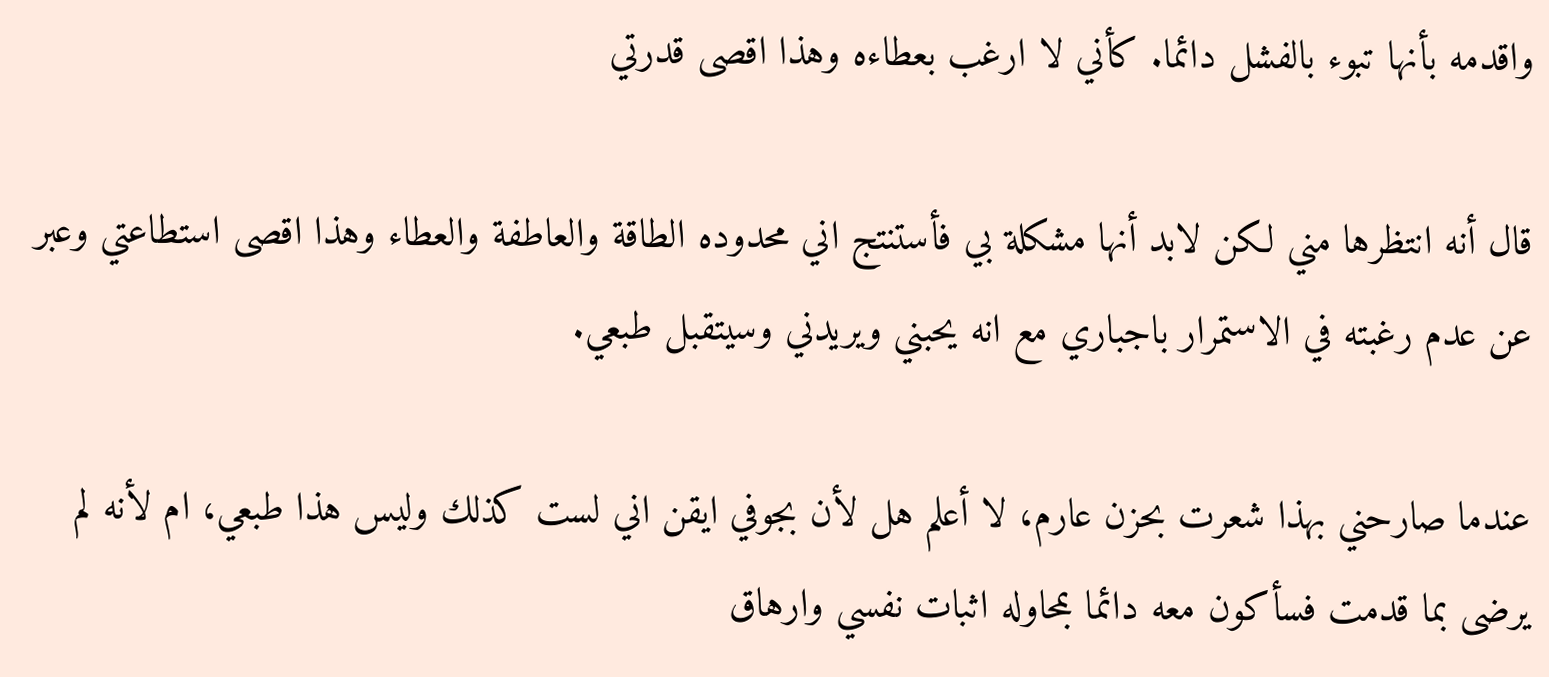واقدمه بأنها تبوء بالفشل دائما. كأني لا ارغب بعطاءه وهذا اقصى قدرتي

قال أنه انتظرها مني لكن لابد أنها مشكلة بي فأستنتج اني محدوده الطاقة والعاطفة والعطاء وهذا اقصى استطاعتي وعبر عن عدم رغبته في الاستمرار باجباري مع انه يحبني ويريدني وسيتقبل طبعي.

عندما صارحني بهذا شعرت بحزن عارم، لا أعلم هل لأن بجوفي ايقن اني لست كذلك وليس هذا طبعي، ام لأنه لم يرضى بما قدمت فسأكون معه دائما بمحاوله اثبات نفسي وارهاق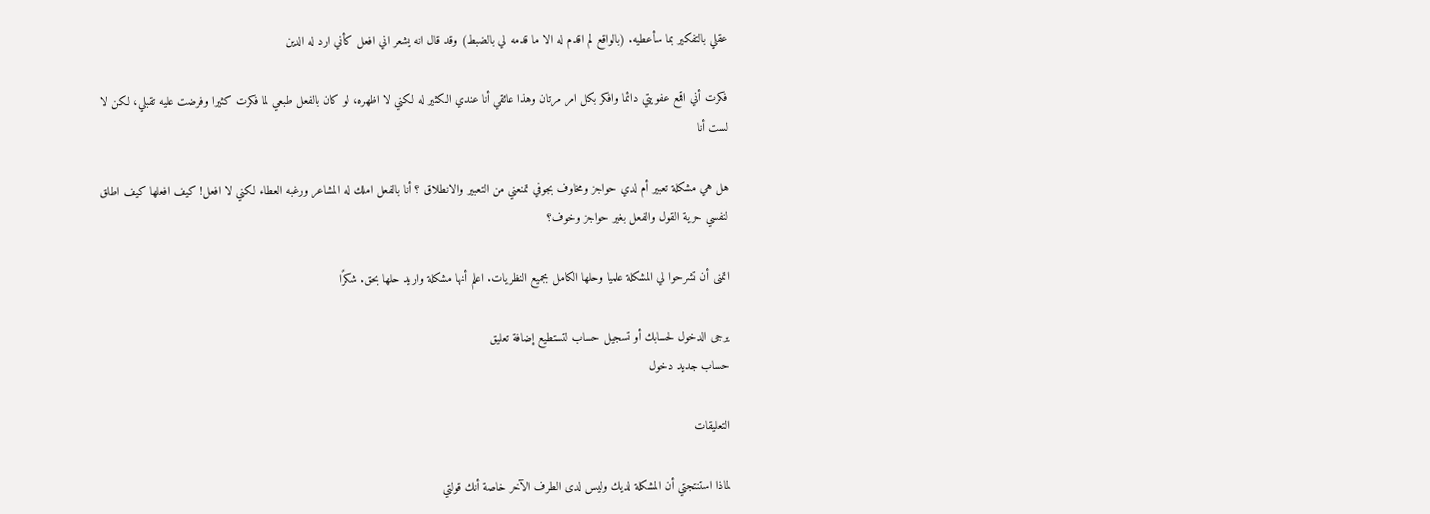عقلي بالتفكير بما سأعطيه. (بالواقع لم اقدم له الا ما قدمه لي بالضبط) وقد قال انه يشعر اني افعل كأني ارد له الدين

فكرت أني اقمع عفويتي دائما وافكر بكل امر مرتان وهذا عائقي أنا عندي الكثير له لكني لا اظهره، لو كان بالفعل طبعي لما فكرت كثيرا وفرضت عليه تقبلي، لكن لا لست أنا

هل هي مشكلة تعبير أم لدي حواجز ومخاوف بجوفي تمنعني من التعبير والانطلاق ؟ أنا بالفعل املك له المشاعر ورغبه العطاء لكني لا افعل! كيف افعلها كيف اطلق لنفسي حرية القول والفعل بغير حواجز وخوف؟

اتمنى أن تشرحوا لي المشكلة علميا وحلها الكامل بجميع النظريات. اعلم أنها مشكلة واريد حلها بحق. شكرًا

يرجى الدخول لحسابك أو تسجيل حساب لتستطيع إضافة تعليق
حساب جديد دخول

التعليقات

لماذا استنتجتي أن المشكلة لديك وليس لدى الطرف الآخر خاصة أنك قولتي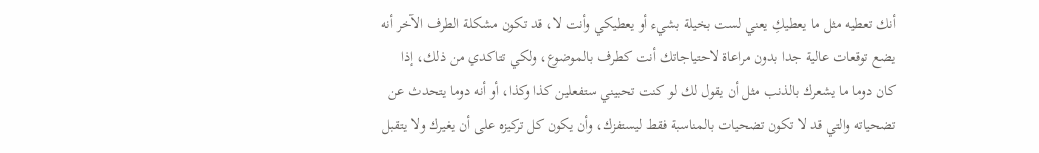أنك تعطيه مثل ما يعطيكِ يعني لست بخيلة بشيء أو يعطيكي وأنت لا، قد تكون مشكلة الطرف الآخر أنه يضع توقعات عالية جدا بدون مراعاة لاحتياجاتك أنت كطرف بالموضوع، ولكي تتاكدي من ذلك، إذا كان دوما ما يشعرك بالذنب مثل أن يقول لك لو كنت تحبيني ستفعلين كذا وكذا، أو أنه دوما يتحدث عن تضحياته والتي قد لا تكون تضحيات بالمناسبة فقط ليستفزك، وأن يكون كل تركيزه على أن يغيرك ولا يتقبل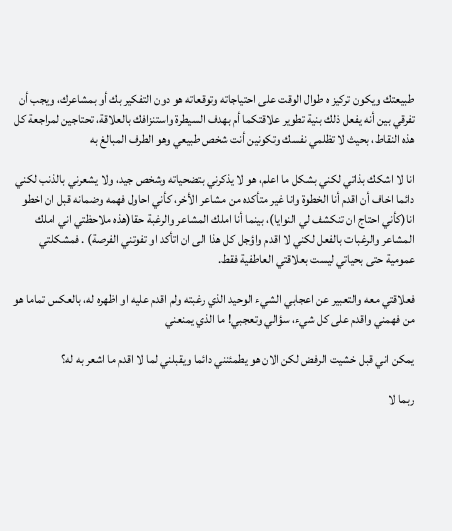طبيعتك ويكون تركيز ه طوال الوقت على احتياجاته وتوقعاته هو دون التفكير بك أو بمشاعرك، ويجب أن تفرقي بين أنه يفعل ذلك بنية تطوير علاقتكما أم بهدف السيطرة واستنزافك بالعلاقة، تحتاجين لمراجعة كل هذه النقاط، بحيث لا تظلمي نفسك وتكونين أنت شخص طبيعي وهو الطرف المبالغ به

انا لا اشكك بذاتي لكني بشكل ما اعلم، هو لا يذكرني بتضحياته وشخص جيد، ولا يشعرني بالذنب لكني دائما اخاف أن اقدم أنا الخطوة وانا غير متأكده من مشاعر الأخر، كأني احاول فهمه وضمانه قبل ان اخطو انا(كأني احتاج ان تنكشف لي النوايا)، بينما أنا املك المشاعر والرغبة حقا(هذه ملاحظتي اني املك المشاعر والرغبات بالفعل لكني لا اقدم واؤجل كل هذا الى ان اتأكد او تفوتني الفرصة) . فمشكلتي عمومية حتى بحياتي ليست بعلاقتي العاطفية فقط.

فعلاقتي معه والتعبير عن اعجابي الشيء الوحيد الذي رغبته ولم اقدم عليه او اظهره له، بالعكس تماما هو من فهمني واقدم على كل شيء، سؤالي وتعجبي! ما الذي يمنعني

يمكن اني قبل خشيت الرفض لكن الان هو يطمئنني دائما ويقبلني لما لا اقدم ما اشعر به له؟

ربما لا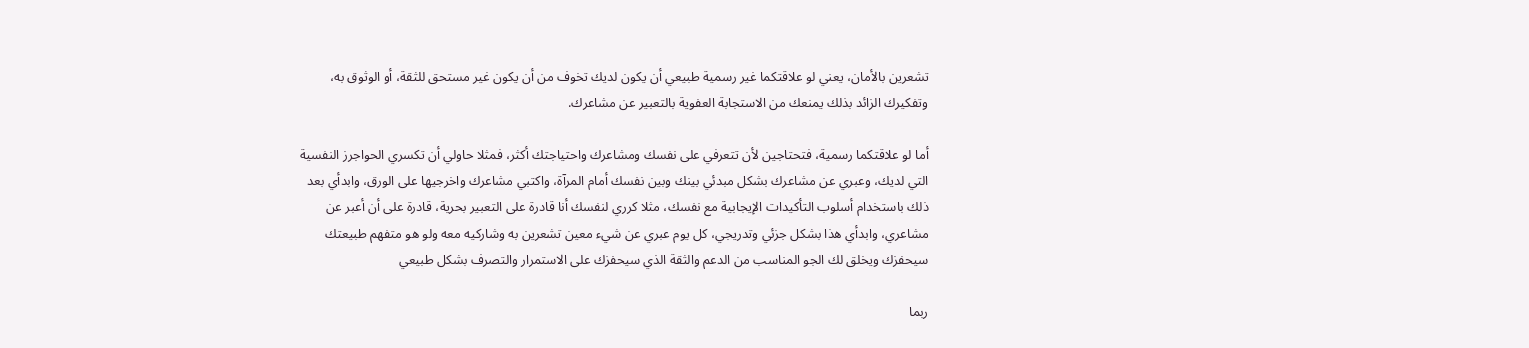تشعرين بالأمان، يعني لو علاقتكما غير رسمية طبيعي أن يكون لديك تخوف من أن يكون غير مستحق للثقة، أو الوثوق به، وتفكيرك الزائد بذلك يمنعك من الاستجابة العفوية بالتعبير عن مشاعرك.

أما لو علاقتكما رسمية، فتحتاجين لأن تتعرفي على نفسك ومشاعرك واحتياجتك أكثر، فمثلا حاولي أن تكسري الحواجرز النفسية التي لديك، وعبري عن مشاعرك بشكل مبدئي بينك وبين نفسك أمام المرآة، واكتبي مشاعرك واخرجيها على الورق، وابدأي بعد ذلك باستخدام أسلوب التأكيدات الإيجابية مع نفسك، مثلا كرري لنفسك أنا قادرة على التعبير بحرية، قادرة على أن أعبر عن مشاعري، وابدأي هذا بشكل جزئي وتدريجي، كل يوم عبري عن شيء معين تشعرين به وشاركيه معه ولو هو متفهم طبيعتك سيحفزك ويخلق لك الجو المناسب من الدعم والثقة الذي سيحفزك على الاستمرار والتصرف بشكل طبيعي

ربما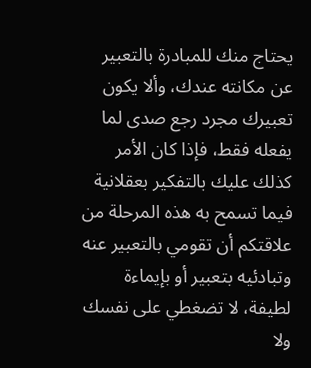يحتاج منك للمبادرة بالتعبير عن مكانته عندك، وألا يكون تعبيرك مجرد رجع صدى لما يفعله فقط، فإذا كان الأمر كذلك عليك بالتفكير بعقلانية فيما تسمح به هذه المرحلة من علاقتكم أن تقومي بالتعبير عنه وتبادئيه بتعبير أو بإيماءة لطيفة، لا تضغطي على نفسك ولا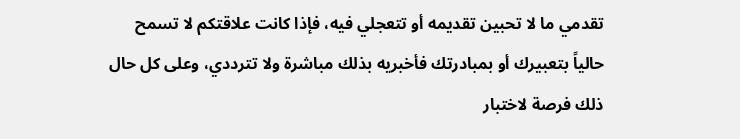تقدمي ما لا تحبين تقديمه أو تتعجلي فيه، فإذا كانت علاقتكم لا تسمح حالياً بتعبيرك أو بمبادرتك فأخبريه بذلك مباشرة ولا تترددي، وعلى كل حال ذلك فرصة لاختبار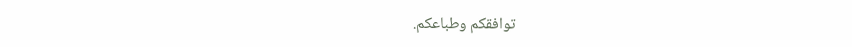توافقكم وطباعكم.